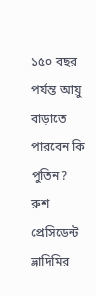১৫০ বছর পর্যন্ত আয়ু বাড়াতে পারবেন কি পুতিন?
রুশ প্রেসিডেন্ট ভ্লাদিমির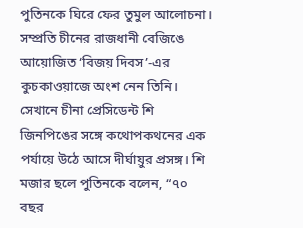পুতিনকে ঘিরে ফের তুমুল আলোচনা। সম্প্রতি চীনের রাজধানী বেজিঙে আয়োজিত ‘বিজয় দিবস’-এর কুচকাওয়াজে অংশ নেন তিনি। সেখানে চীনা প্রেসিডেন্ট শি জিনপিঙের সঙ্গে কথোপকথনের এক পর্যায়ে উঠে আসে দীর্ঘায়ুর প্রসঙ্গ। শি মজার ছলে পুতিনকে বলেন, “৭০ বছর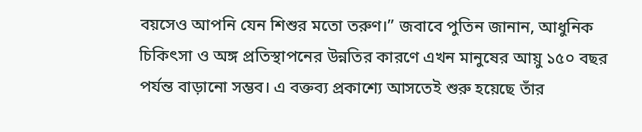বয়সেও আপনি যেন শিশুর মতো তরুণ।” জবাবে পুতিন জানান, আধুনিক চিকিৎসা ও অঙ্গ প্রতিস্থাপনের উন্নতির কারণে এখন মানুষের আয়ু ১৫০ বছর পর্যন্ত বাড়ানো সম্ভব। এ বক্তব্য প্রকাশ্যে আসতেই শুরু হয়েছে তাঁর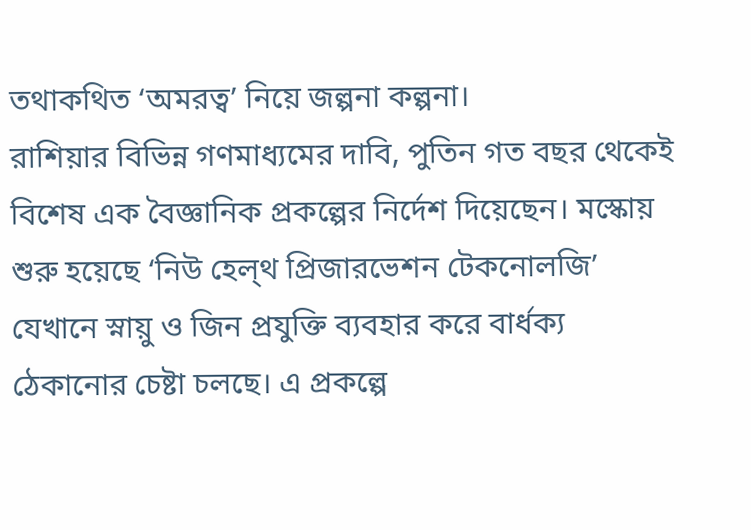তথাকথিত ‘অমরত্ব’ নিয়ে জল্পনা কল্পনা।
রাশিয়ার বিভিন্ন গণমাধ্যমের দাবি, পুতিন গত বছর থেকেই বিশেষ এক বৈজ্ঞানিক প্রকল্পের নির্দেশ দিয়েছেন। মস্কোয় শুরু হয়েছে ‘নিউ হেল্থ প্রিজারভেশন টেকনোলজি’ যেখানে স্নায়ু ও জিন প্রযুক্তি ব্যবহার করে বার্ধক্য ঠেকানোর চেষ্টা চলছে। এ প্রকল্পে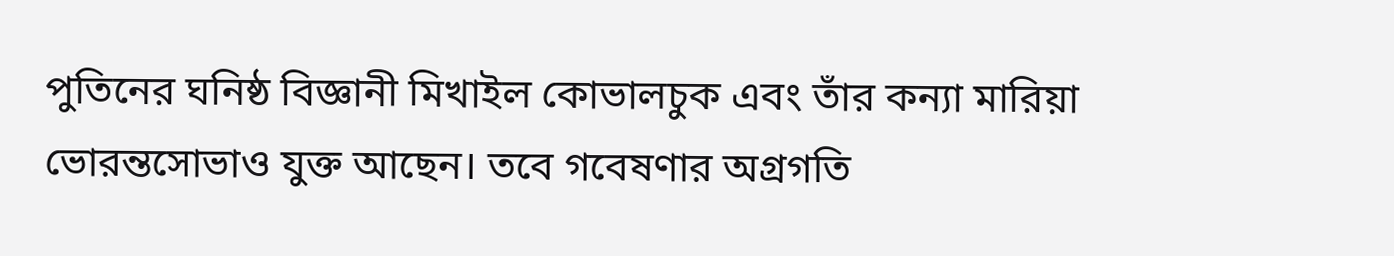পুতিনের ঘনিষ্ঠ বিজ্ঞানী মিখাইল কোভালচুক এবং তাঁর কন্যা মারিয়া ভোরন্তসোভাও যুক্ত আছেন। তবে গবেষণার অগ্রগতি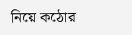নিয়ে কঠোর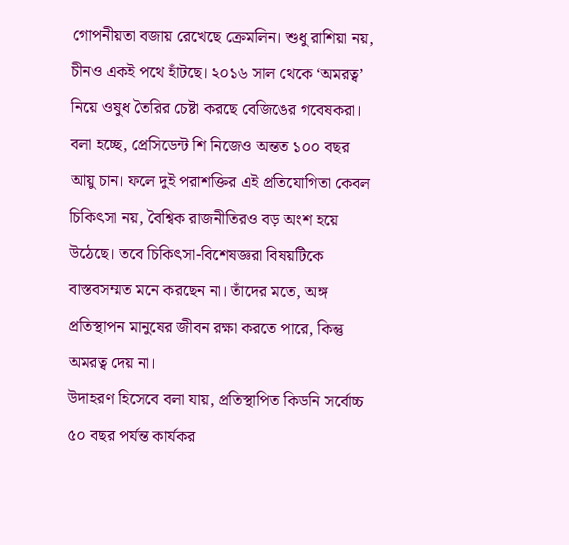গোপনীয়তা বজায় রেখেছে ক্রেমলিন। শুধু রাশিয়া নয়, চীনও একই পথে হাঁটছে। ২০১৬ সাল থেকে ‘অমরত্ব’ নিয়ে ওষুধ তৈরির চেষ্টা করছে বেজিঙের গবেষকরা। বলা হচ্ছে, প্রেসিডেন্ট শি নিজেও অন্তত ১০০ বছর আয়ু চান। ফলে দুই পরাশক্তির এই প্রতিযোগিতা কেবল চিকিৎসা নয়, বৈশ্বিক রাজনীতিরও বড় অংশ হয়ে উঠেছে। তবে চিকিৎসা-বিশেষজ্ঞরা বিষয়টিকে বাস্তবসম্মত মনে করছেন না। তাঁদের মতে, অঙ্গ প্রতিস্থাপন মানুষের জীবন রক্ষা করতে পারে, কিন্তু অমরত্ব দেয় না।
উদাহরণ হিসেবে বলা যায়, প্রতিস্থাপিত কিডনি সর্বোচ্চ ৫০ বছর পর্যন্ত কার্যকর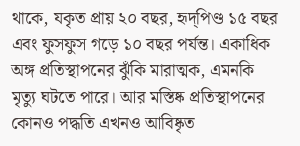থাকে, যকৃত প্রায় ২০ বছর, হৃদ্পিণ্ড ১৫ বছর এবং ফুসফুস গড়ে ১০ বছর পর্যন্ত। একাধিক অঙ্গ প্রতিস্থাপনের ঝুঁকি মারাত্মক, এমনকি মৃত্যু ঘটতে পারে। আর মস্তিষ্ক প্রতিস্থাপনের কোনও পদ্ধতি এখনও আবিষ্কৃত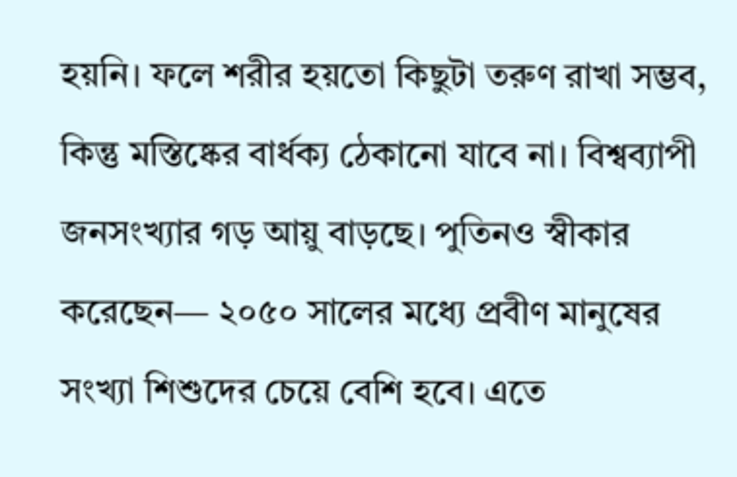হয়নি। ফলে শরীর হয়তো কিছুটা তরুণ রাখা সম্ভব, কিন্তু মস্তিষ্কের বার্ধক্য ঠেকানো যাবে না। বিশ্বব্যাপী জনসংখ্যার গড় আয়ু বাড়ছে। পুতিনও স্বীকার করেছেন— ২০৫০ সালের মধ্যে প্রবীণ মানুষের সংখ্যা শিশুদের চেয়ে বেশি হবে। এতে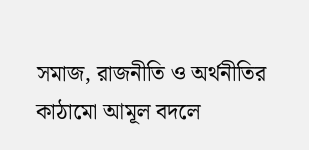সমাজ, রাজনীতি ও অর্থনীতির কাঠামো আমূল বদলে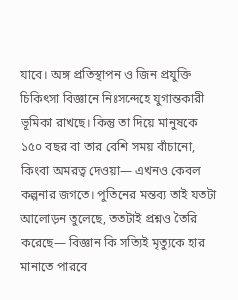যাবে। অঙ্গ প্রতিস্থাপন ও জিন প্রযুক্তি চিকিৎসা বিজ্ঞানে নিঃসন্দেহে যুগান্তকারী ভূমিকা রাখছে। কিন্তু তা দিয়ে মানুষকে ১৫০ বছর বা তার বেশি সময় বাঁচানো, কিংবা অমরত্ব দেওয়া— এখনও কেবল কল্পনার জগতে। পুতিনের মন্তব্য তাই যতটা আলোড়ন তুলেছে, ততটাই প্রশ্নও তৈরি করেছে— বিজ্ঞান কি সত্যিই মৃত্যুকে হার মানাতে পারবে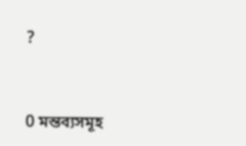?


0 মন্তব্যসমূহ